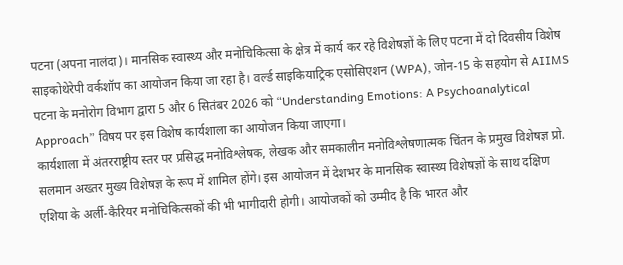पटना (अपना नालंदा)। मानसिक स्वास्थ्य और मनोचिकित्सा के क्षेत्र में कार्य कर रहे विशेषज्ञों के लिए पटना में दो दिवसीय विशेष साइकोथेरेपी वर्कशॉप का आयोजन किया जा रहा है। वर्ल्ड साइकियाट्रिक एसोसिएशन (WPA), जोन-15 के सहयोग से AIIMS पटना के मनोरोग विभाग द्वारा 5 और 6 सितंबर 2026 को “Understanding Emotions: A Psychoanalytical Approach” विषय पर इस विशेष कार्यशाला का आयोजन किया जाएगा।
कार्यशाला में अंतरराष्ट्रीय स्तर पर प्रसिद्ध मनोविश्लेषक, लेखक और समकालीन मनोविश्लेषणात्मक चिंतन के प्रमुख विशेषज्ञ प्रो. सलमान अख्तर मुख्य विशेषज्ञ के रूप में शामिल होंगे। इस आयोजन में देशभर के मानसिक स्वास्थ्य विशेषज्ञों के साथ दक्षिण एशिया के अर्ली-कैरियर मनोचिकित्सकों की भी भागीदारी होगी। आयोजकों को उम्मीद है कि भारत और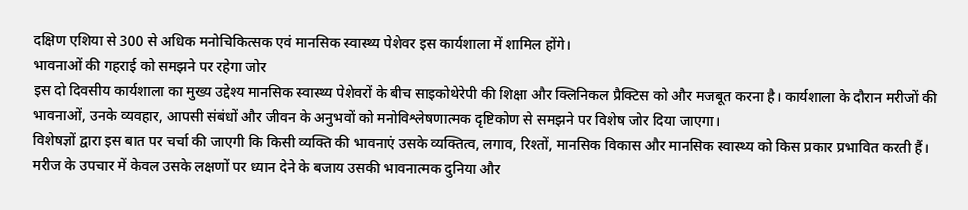दक्षिण एशिया से 300 से अधिक मनोचिकित्सक एवं मानसिक स्वास्थ्य पेशेवर इस कार्यशाला में शामिल होंगे।
भावनाओं की गहराई को समझने पर रहेगा जोर
इस दो दिवसीय कार्यशाला का मुख्य उद्देश्य मानसिक स्वास्थ्य पेशेवरों के बीच साइकोथेरेपी की शिक्षा और क्लिनिकल प्रैक्टिस को और मजबूत करना है। कार्यशाला के दौरान मरीजों की भावनाओं, उनके व्यवहार, आपसी संबंधों और जीवन के अनुभवों को मनोविश्लेषणात्मक दृष्टिकोण से समझने पर विशेष जोर दिया जाएगा।
विशेषज्ञों द्वारा इस बात पर चर्चा की जाएगी कि किसी व्यक्ति की भावनाएं उसके व्यक्तित्व, लगाव, रिश्तों, मानसिक विकास और मानसिक स्वास्थ्य को किस प्रकार प्रभावित करती हैं। मरीज के उपचार में केवल उसके लक्षणों पर ध्यान देने के बजाय उसकी भावनात्मक दुनिया और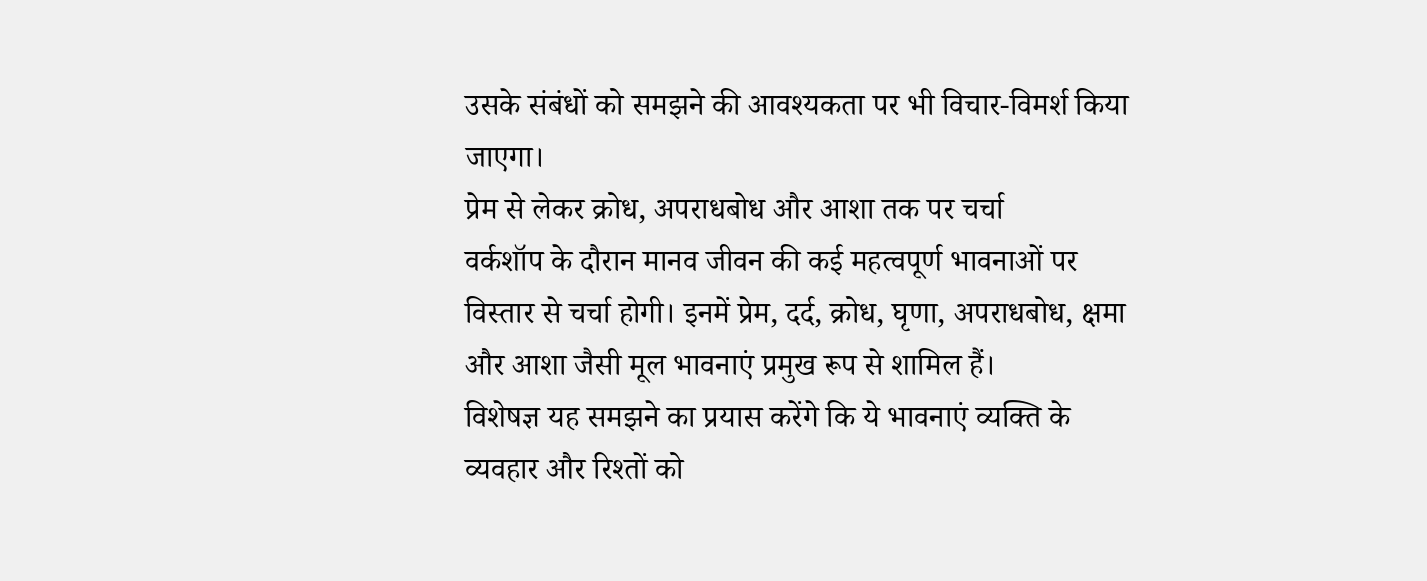उसके संबंधों को समझने की आवश्यकता पर भी विचार-विमर्श किया जाएगा।
प्रेम से लेकर क्रोध, अपराधबोध और आशा तक पर चर्चा
वर्कशॉप के दौरान मानव जीवन की कई महत्वपूर्ण भावनाओं पर विस्तार से चर्चा होगी। इनमें प्रेम, दर्द, क्रोध, घृणा, अपराधबोध, क्षमा और आशा जैसी मूल भावनाएं प्रमुख रूप से शामिल हैं।
विशेषज्ञ यह समझने का प्रयास करेंगे कि ये भावनाएं व्यक्ति के व्यवहार और रिश्तों को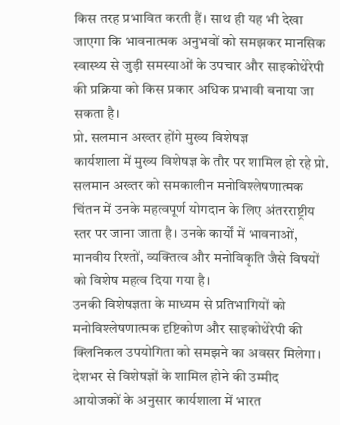किस तरह प्रभावित करती हैं। साथ ही यह भी देखा जाएगा कि भावनात्मक अनुभवों को समझकर मानसिक स्वास्थ्य से जुड़ी समस्याओं के उपचार और साइकोथेरेपी की प्रक्रिया को किस प्रकार अधिक प्रभावी बनाया जा सकता है।
प्रो. सलमान अख्तर होंगे मुख्य विशेषज्ञ
कार्यशाला में मुख्य विशेषज्ञ के तौर पर शामिल हो रहे प्रो. सलमान अख्तर को समकालीन मनोविश्लेषणात्मक चिंतन में उनके महत्वपूर्ण योगदान के लिए अंतरराष्ट्रीय स्तर पर जाना जाता है। उनके कार्यों में भावनाओं, मानवीय रिश्तों, व्यक्तित्व और मनोविकृति जैसे विषयों को विशेष महत्व दिया गया है।
उनकी विशेषज्ञता के माध्यम से प्रतिभागियों को मनोविश्लेषणात्मक दृष्टिकोण और साइकोथेरेपी की क्लिनिकल उपयोगिता को समझने का अवसर मिलेगा।
देशभर से विशेषज्ञों के शामिल होने की उम्मीद
आयोजकों के अनुसार कार्यशाला में भारत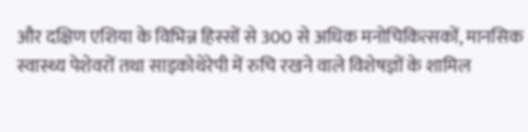और दक्षिण एशिया के विभिन्न हिस्सों से 300 से अधिक मनोचिकित्सकों, मानसिक स्वास्थ्य पेशेवरों तथा साइकोथेरेपी में रुचि रखने वाले विशेषज्ञों के शामिल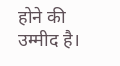होने की उम्मीद है।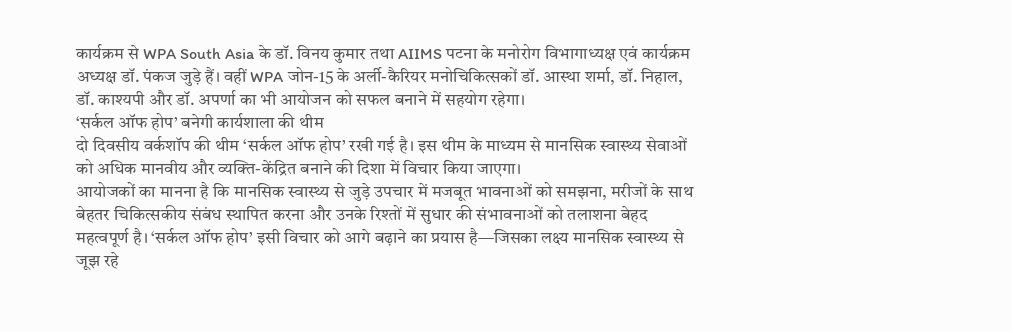कार्यक्रम से WPA South Asia के डॉ. विनय कुमार तथा AIIMS पटना के मनोरोग विभागाध्यक्ष एवं कार्यक्रम अध्यक्ष डॉ. पंकज जुड़े हैं। वहीं WPA जोन-15 के अर्ली-कैरियर मनोचिकित्सकों डॉ. आस्था शर्मा, डॉ. निहाल, डॉ. काश्यपी और डॉ. अपर्णा का भी आयोजन को सफल बनाने में सहयोग रहेगा।
‘सर्कल ऑफ होप’ बनेगी कार्यशाला की थीम
दो दिवसीय वर्कशॉप की थीम ‘सर्कल ऑफ होप’ रखी गई है। इस थीम के माध्यम से मानसिक स्वास्थ्य सेवाओं को अधिक मानवीय और व्यक्ति-केंद्रित बनाने की दिशा में विचार किया जाएगा।
आयोजकों का मानना है कि मानसिक स्वास्थ्य से जुड़े उपचार में मजबूत भावनाओं को समझना, मरीजों के साथ बेहतर चिकित्सकीय संबंध स्थापित करना और उनके रिश्तों में सुधार की संभावनाओं को तलाशना बेहद महत्वपूर्ण है। ‘सर्कल ऑफ होप’ इसी विचार को आगे बढ़ाने का प्रयास है—जिसका लक्ष्य मानसिक स्वास्थ्य से जूझ रहे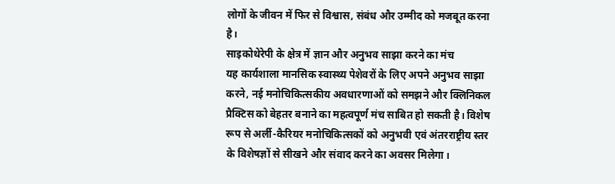लोगों के जीवन में फिर से विश्वास, संबंध और उम्मीद को मजबूत करना है।
साइकोथेरेपी के क्षेत्र में ज्ञान और अनुभव साझा करने का मंच
यह कार्यशाला मानसिक स्वास्थ्य पेशेवरों के लिए अपने अनुभव साझा करने, नई मनोचिकित्सकीय अवधारणाओं को समझने और क्लिनिकल प्रैक्टिस को बेहतर बनाने का महत्वपूर्ण मंच साबित हो सकती है। विशेष रूप से अर्ली-कैरियर मनोचिकित्सकों को अनुभवी एवं अंतरराष्ट्रीय स्तर के विशेषज्ञों से सीखने और संवाद करने का अवसर मिलेगा।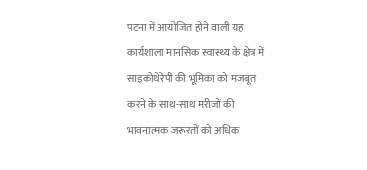पटना में आयोजित होने वाली यह कार्यशाला मानसिक स्वास्थ्य के क्षेत्र में साइकोथेरेपी की भूमिका को मजबूत करने के साथ-साथ मरीजों की भावनात्मक जरूरतों को अधिक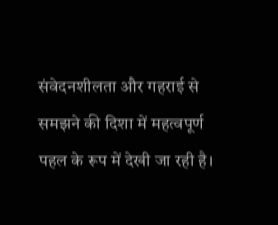संवेदनशीलता और गहराई से समझने की दिशा में महत्वपूर्ण पहल के रूप में देखी जा रही है।